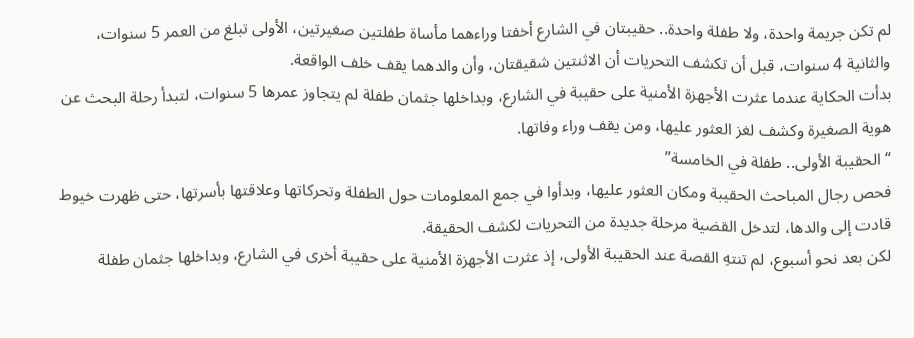لم تكن جريمة واحدة، ولا طفلة واحدة.. حقيبتان في الشارع أخفتا وراءهما مأساة طفلتين صغيرتين، الأولى تبلغ من العمر 5 سنوات، والثانية 4 سنوات، قبل أن تكشف التحريات أن الاثنتين شقيقتان، وأن والدهما يقف خلف الواقعة.
بدأت الحكاية عندما عثرت الأجهزة الأمنية على حقيبة في الشارع، وبداخلها جثمان طفلة لم يتجاوز عمرها 5 سنوات، لتبدأ رحلة البحث عن هوية الصغيرة وكشف لغز العثور عليها، ومن يقف وراء وفاتها.
“الحقيبة الأولى.. طفلة في الخامسة”
فحص رجال المباحث الحقيبة ومكان العثور عليها، وبدأوا في جمع المعلومات حول الطفلة وتحركاتها وعلاقتها بأسرتها، حتى ظهرت خيوط قادت إلى والدها، لتدخل القضية مرحلة جديدة من التحريات لكشف الحقيقة.
لكن بعد نحو أسبوع، لم تنتهِ القصة عند الحقيبة الأولى، إذ عثرت الأجهزة الأمنية على حقيبة أخرى في الشارع، وبداخلها جثمان طفلة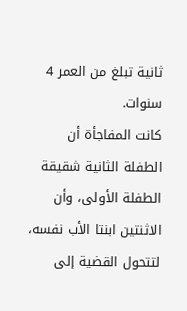ثانية تبلغ من العمر 4 سنوات.
كانت المفاجأة أن الطفلة الثانية شقيقة الطفلة الأولى، وأن الاثنتين ابنتا الأب نفسه، لتتحول القضية إلى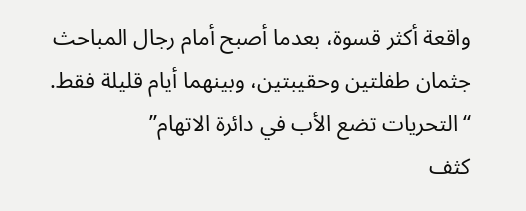واقعة أكثر قسوة، بعدما أصبح أمام رجال المباحث جثمان طفلتين وحقيبتين، وبينهما أيام قليلة فقط.
“التحريات تضع الأب في دائرة الاتهام”
كثف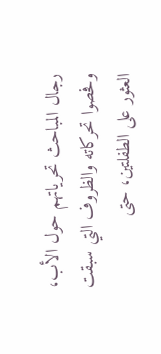رجال المباحث تحرياتهم حول الأب، وفحصوا تحركاته والظروف التي سبقت العثور على الطفلتين، حتى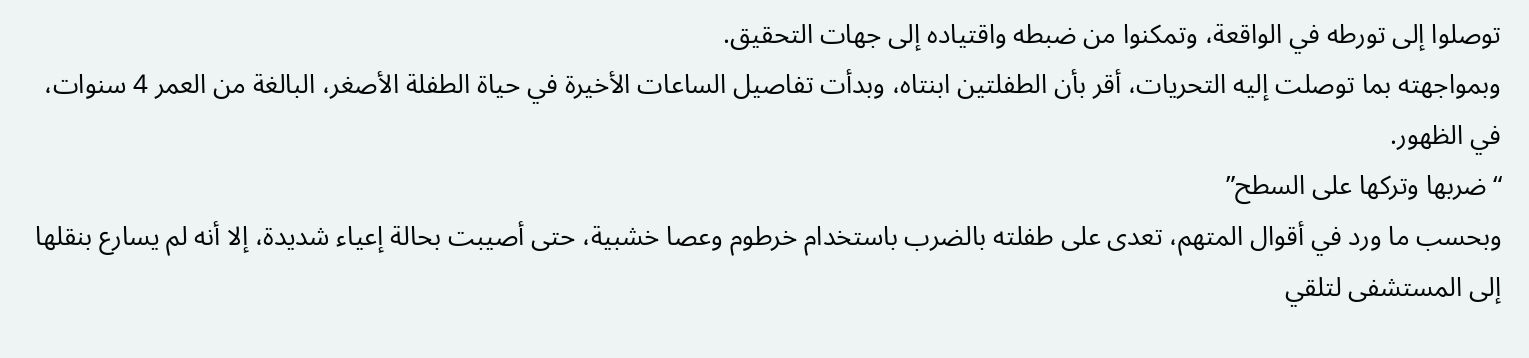توصلوا إلى تورطه في الواقعة، وتمكنوا من ضبطه واقتياده إلى جهات التحقيق.
وبمواجهته بما توصلت إليه التحريات، أقر بأن الطفلتين ابنتاه، وبدأت تفاصيل الساعات الأخيرة في حياة الطفلة الأصغر، البالغة من العمر 4 سنوات، في الظهور.
“ضربها وتركها على السطح”
وبحسب ما ورد في أقوال المتهم، تعدى على طفلته بالضرب باستخدام خرطوم وعصا خشبية، حتى أصيبت بحالة إعياء شديدة، إلا أنه لم يسارع بنقلها إلى المستشفى لتلقي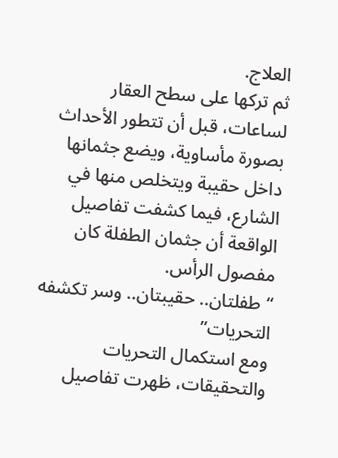العلاج.
ثم تركها على سطح العقار لساعات، قبل أن تتطور الأحداث بصورة مأساوية، ويضع جثمانها داخل حقيبة ويتخلص منها في الشارع، فيما كشفت تفاصيل الواقعة أن جثمان الطفلة كان مفصول الرأس.
“طفلتان.. حقيبتان.. وسر تكشفه التحريات”
ومع استكمال التحريات والتحقيقات، ظهرت تفاصيل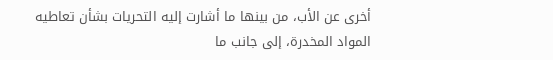أخرى عن الأب، من بينها ما أشارت إليه التحريات بشأن تعاطيه المواد المخدرة، إلى جانب ما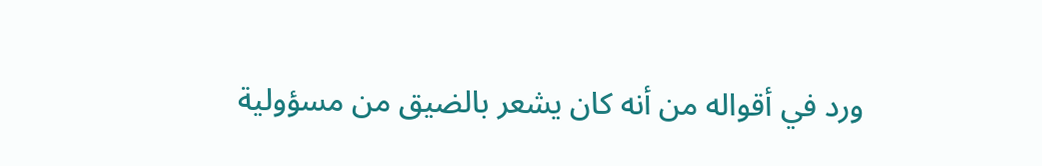ورد في أقواله من أنه كان يشعر بالضيق من مسؤولية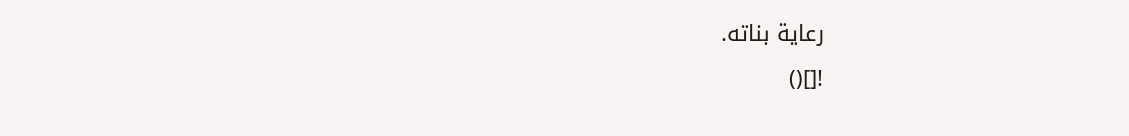رعاية بناته.
![]()